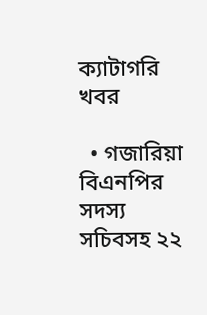ক্যাটাগরি খবর

  • গজারিয়া বিএনপির সদস্য সচিবসহ ২২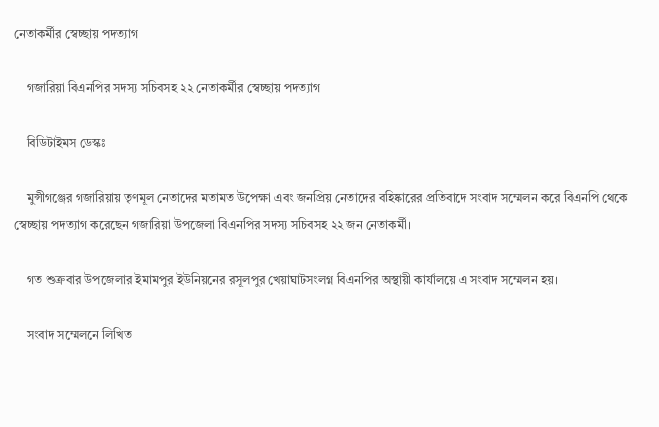নেতাকর্মীর স্বেচ্ছায় পদত্যাগ

    গজারিয়া বিএনপির সদস্য সচিবসহ ২২ নেতাকর্মীর স্বেচ্ছায় পদত্যাগ

    বিডিটাইমস ডেস্কঃ

    মুন্সীগঞ্জের গজারিয়ায় তৃণমূল নেতাদের মতামত উপেক্ষা এবং জনপ্রিয় নেতাদের বহিষ্কারের প্রতিবাদে সংবাদ সম্মেলন করে বিএনপি থেকে স্বেচ্ছায় পদত্যাগ করেছেন গজারিয়া উপজেলা বিএনপির সদস্য সচিবসহ ২২ জন নেতাকর্মী।

    গত শুক্রবার উপজেলার ইমামপুর ইউনিয়নের রসূলপুর খেয়াঘাটসংলগ্ন বিএনপির অস্থায়ী কার্যালয়ে এ সংবাদ সম্মেলন হয়।

    সংবাদ সম্মেলনে লিখিত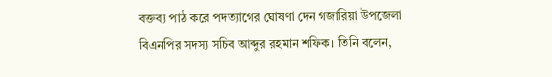বক্তব্য পাঠ করে পদত্যাগের ঘোষণা দেন গজারিয়া উপজেলা বিএনপির সদস্য সচিব আব্দুর রহমান শফিক। তিনি বলেন,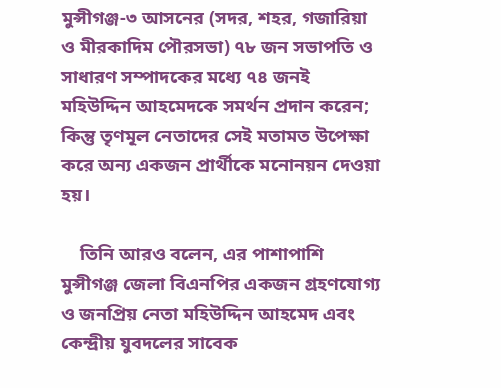মুন্সীগঞ্জ-৩ আসনের (সদর, শহর, গজারিয়া ও মীরকাদিম পৌরসভা) ৭৮ জন সভাপতি ও সাধারণ সম্পাদকের মধ্যে ৭৪ জনই মহিউদ্দিন আহমেদকে সমর্থন প্রদান করেন; কিন্তু তৃণমূল নেতাদের সেই মতামত উপেক্ষা করে অন্য একজন প্রার্থীকে মনোনয়ন দেওয়া হয়।

    তিনি আরও বলেন, এর পাশাপাশি মুন্সীগঞ্জ জেলা বিএনপির একজন গ্রহণযোগ্য ও জনপ্রিয় নেতা মহিউদ্দিন আহমেদ এবং কেন্দ্রীয় যুবদলের সাবেক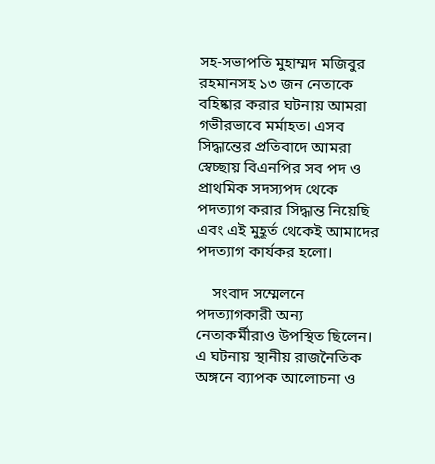সহ-সভাপতি মুহাম্মদ মজিবুর রহমানসহ ১৩ জন নেতাকে বহিষ্কার করার ঘটনায় আমরা গভীরভাবে মর্মাহত। এসব সিদ্ধান্তের প্রতিবাদে আমরা স্বেচ্ছায় বিএনপির সব পদ ও প্রাথমিক সদস্যপদ থেকে পদত্যাগ করার সিদ্ধান্ত নিয়েছি এবং এই মুহূর্ত থেকেই আমাদের পদত্যাগ কার্যকর হলো।

    সংবাদ সম্মেলনে পদত্যাগকারী অন্য নেতাকর্মীরাও উপস্থিত ছিলেন। এ ঘটনায় স্থানীয় রাজনৈতিক অঙ্গনে ব্যাপক আলোচনা ও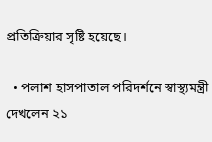প্রতিক্রিয়ার সৃষ্টি হয়েছে।

  • পলাশ হাসপাতাল পরিদর্শনে স্বাস্থ্যমন্ত্রী দেখলেন ২১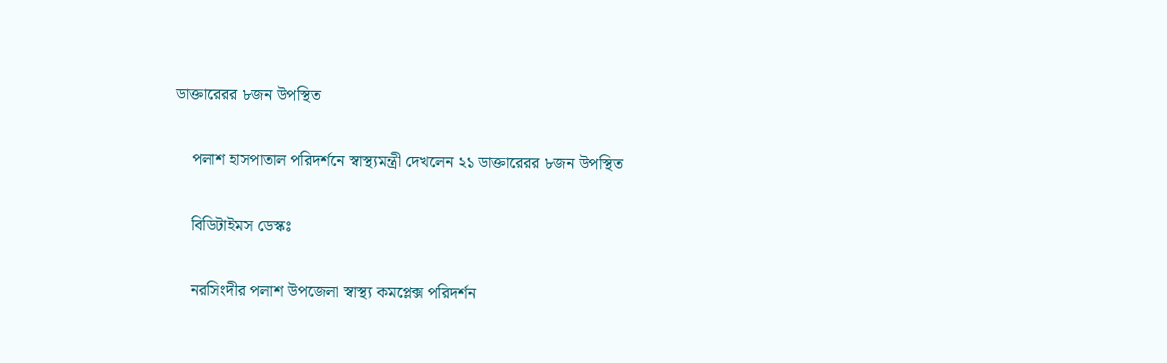ডাক্তারেরর ৮জন উপস্থিত

    পলাশ হাসপাতাল পরিদর্শনে স্বাস্থ্যমন্ত্রী দেখলেন ২১ ডাক্তারেরর ৮জন উপস্থিত

    বিডিটাইমস ডেস্কঃ

    নরসিংদীর পলাশ উপজেলা স্বাস্থ্য কমপ্লেক্স পরিদর্শন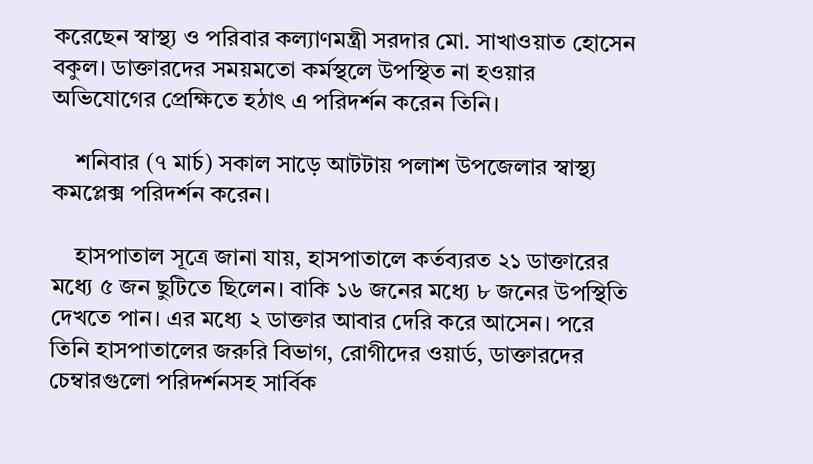করেছেন স্বাস্থ্য ও পরিবার কল্যাণমন্ত্রী সরদার মো. সাখাওয়াত হোসেন বকুল। ডাক্তারদের সময়মতো কর্মস্থলে উপস্থিত না হওয়ার অভিযোগের প্রেক্ষিতে হঠাৎ এ পরিদর্শন করেন তিনি।

    শনিবার (৭ মার্চ) সকাল সাড়ে আটটায় পলাশ উপজেলার স্বাস্থ্য কমপ্লেক্স পরিদর্শন করেন।

    হাসপাতাল সূত্রে জানা যায়, হাসপাতালে কর্তব্যরত ২১ ডাক্তারের মধ্যে ৫ জন ছুটিতে ছিলেন। বাকি ১৬ জনের মধ্যে ৮ জনের উপস্থিতি দেখতে পান। এর মধ্যে ২ ডাক্তার আবার দেরি করে আসেন। পরে তিনি হাসপাতালের জরুরি বিভাগ, রোগীদের ওয়ার্ড, ডাক্তারদের চেম্বারগুলো পরিদর্শনসহ সার্বিক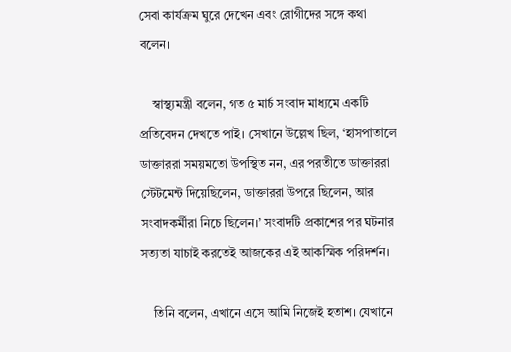সেবা কার্যক্রম ঘুরে দেখেন এবং রোগীদের সঙ্গে কথা বলেন।

    স্বাস্থ্যমন্ত্রী বলেন, গত ৫ মার্চ সংবাদ মাধ্যমে একটি প্রতিবেদন দেখতে পাই। সেখানে উল্লেখ ছিল, ‘হাসপাতালে ডাক্তাররা সময়মতো উপস্থিত নন, এর পরতীতে ডাক্তাররা স্টেটমেন্ট দিয়েছিলেন, ডাক্তাররা উপরে ছিলেন, আর সংবাদকর্মীরা নিচে ছিলেন।’ সংবাদটি প্রকাশের পর ঘটনার সত্যতা যাচাই করতেই আজকের এই আকস্মিক পরিদর্শন।

    তিনি বলেন, এখানে এসে আমি নিজেই হতাশ। যেখানে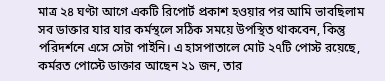মাত্র ২৪ ঘণ্টা আগে একটি রিপোর্ট প্রকাশ হওয়ার পর আমি ভাবছিলাম সব ডাক্তার যার যার কর্মস্থলে সঠিক সময়ে উপস্থিত থাকবেন, কিন্তু পরিদর্শনে এসে সেটা পাইনি। এ হাসপাতালে মোট ২৭টি পোস্ট রয়েছে, কর্মরত পোস্টে ডাক্তার আছেন ২১ জন, তার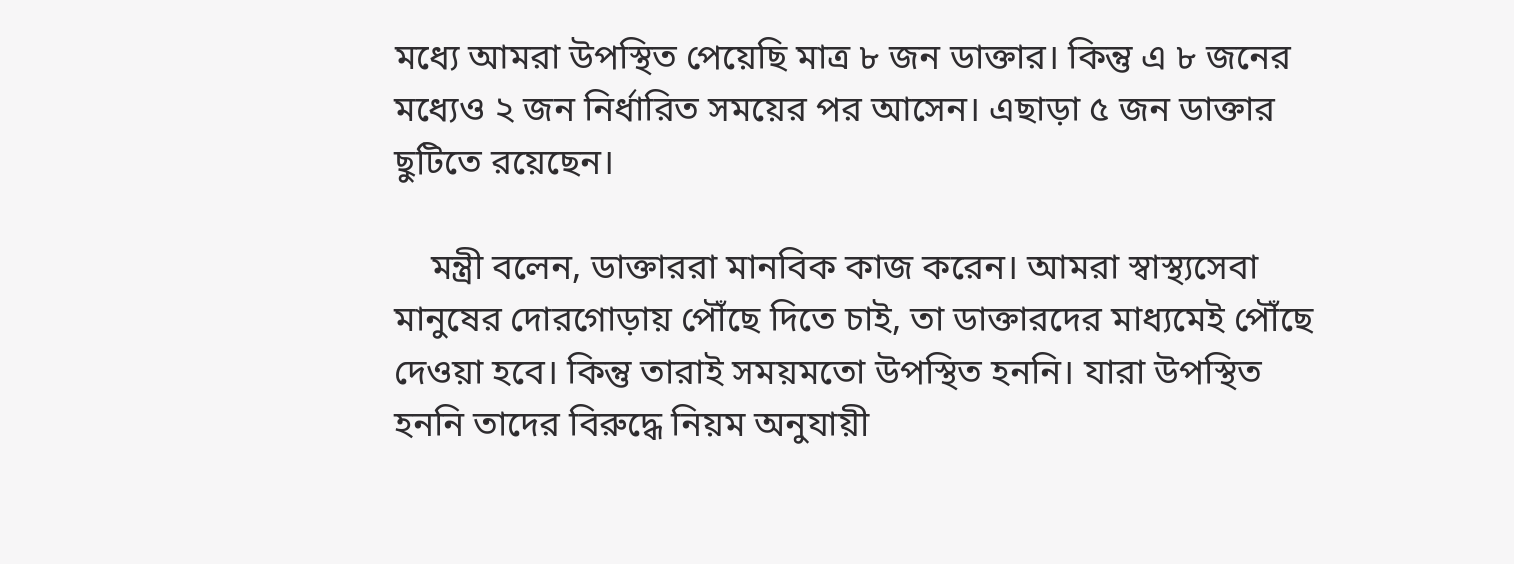মধ্যে আমরা উপস্থিত পেয়েছি মাত্র ৮ জন ডাক্তার। কিন্তু এ ৮ জনের মধ্যেও ২ জন নির্ধারিত সময়ের পর আসেন। এছাড়া ৫ জন ডাক্তার ছুটিতে রয়েছেন।

    মন্ত্রী বলেন, ডাক্তাররা মানবিক কাজ করেন। আমরা স্বাস্থ্যসেবা মানুষের দোরগোড়ায় পৌঁছে দিতে চাই, তা ডাক্তারদের মাধ্যমেই পৌঁছে দেওয়া হবে। কিন্তু তারাই সময়মতো উপস্থিত হননি। যারা উপস্থিত হননি তাদের বিরুদ্ধে নিয়ম অনুযায়ী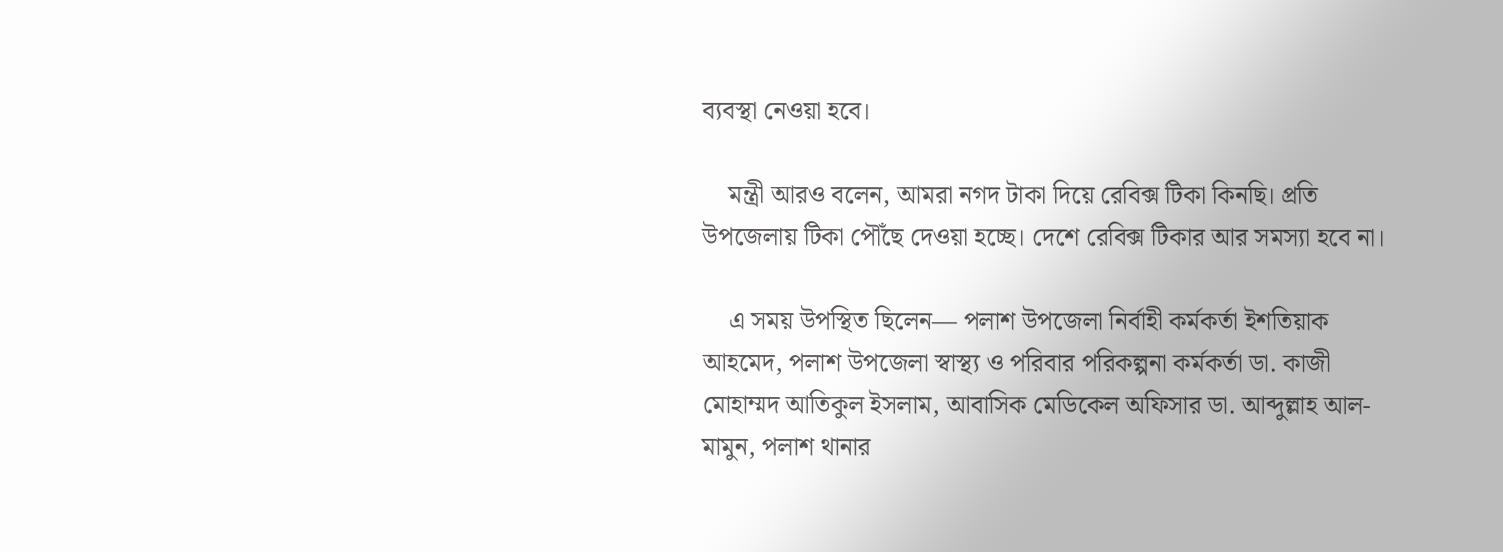ব্যবস্থা নেওয়া হবে।

    মন্ত্রী আরও বলেন, আমরা নগদ টাকা দিয়ে রেবিক্স টিকা কিনছি। প্রতি উপজেলায় টিকা পৌঁছে দেওয়া হচ্ছে। দেশে রেবিক্স টিকার আর সমস্যা হবে না।

    এ সময় উপস্থিত ছিলেন— পলাশ উপজেলা নির্বাহী কর্মকর্তা ইশতিয়াক আহমেদ, পলাশ উপজেলা স্বাস্থ্য ও পরিবার পরিকল্পনা কর্মকর্তা ডা. কাজী মোহাম্মদ আতিকুল ইসলাম, আবাসিক মেডিকেল অফিসার ডা. আব্দুল্লাহ আল-মামুন, পলাশ থানার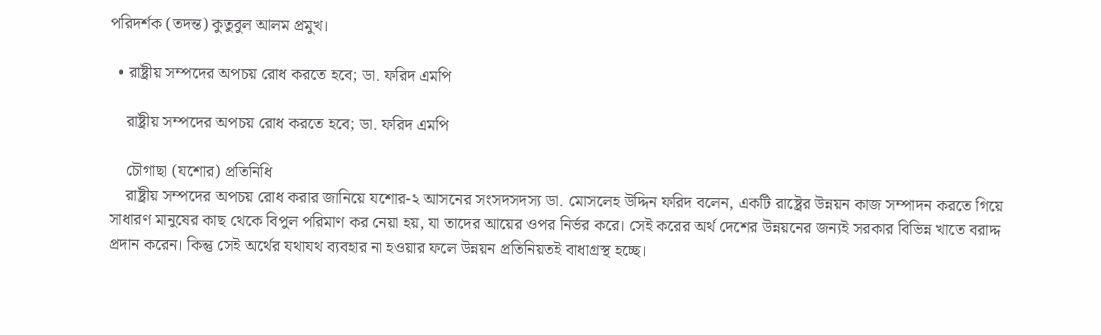পরিদর্শক (তদন্ত) কুতুবুল আলম প্রমুখ।

  • রাষ্ট্রীয় সম্পদের অপচয় রোধ করতে হবে; ডা. ফরিদ এমপি

    রাষ্ট্রীয় সম্পদের অপচয় রোধ করতে হবে; ডা. ফরিদ এমপি

    চৌগাছা (যশোর) প্রতিনিধি
    রাষ্ট্রীয় সম্পদের অপচয় রোধ করার জানিয়ে যশোর-২ আসনের সংসদসদস্য ডা. মোসলেহ উদ্দিন ফরিদ বলেন, একটি রাষ্ট্রের উন্নয়ন কাজ সম্পাদন করতে গিয়ে সাধারণ মানুষের কাছ থেকে বিপুল পরিমাণ কর নেয়া হয়, যা তাদের আয়ের ওপর নির্ভর করে। সেই করের অর্থ দেশের উন্নয়নের জন্যই সরকার বিভিন্ন খাতে বরাদ্দ প্রদান করেন। কিন্তু সেই অর্থের যথাযথ ব্যবহার না হওয়ার ফলে উন্নয়ন প্রতিনিয়তই বাধাগ্রস্থ হচ্ছে।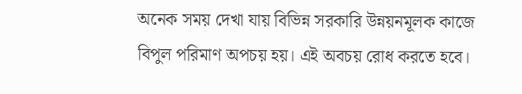অনেক সময় দেখা যায় বিভিন্ন সরকারি উন্নয়নমূলক কাজে বিপুল পরিমাণ অপচয় হয়। এই অবচয় রোধ করতে হবে।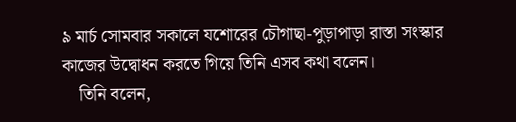৯ মার্চ সোমবার সকালে যশোরের চৌগাছা-পুড়াপাড়া রাস্তা সংস্কার কাজের উদ্বোধন করতে গিয়ে তিনি এসব কথা বলেন।
    তিনি বলেন,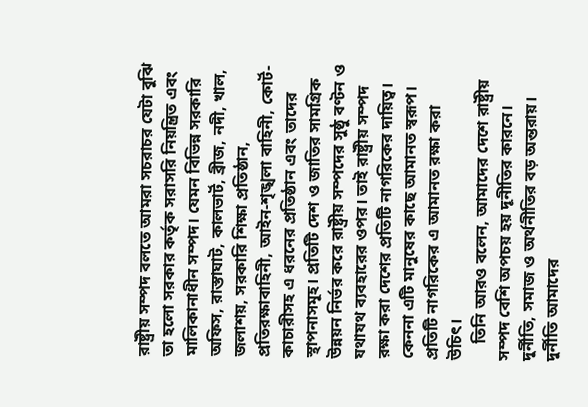রাষ্ট্রীয় সম্পদ বলতে আমরা সচরাচর যেটা বুঝি তা হলো সরকার কর্তৃক সরাসরি নিয়ন্ত্রিত এবং মালিকানাধীন সম্পদ। যেমন বিভিন্ন সরকারি অফিস, রাস্তাঘাট, কালভার্ট, ব্রীজ, নদী, খাল, জলাশয়, সরকারি শিক্ষা প্রতিষ্ঠান, প্রতিরক্ষাবাহিনী, আইন-শৃঙ্খলা বাহিনী, কোর্ট-কাচারীসহ এ ধরনের প্রতিষ্ঠান এবং তাদের স্থাপনাসমূহ। প্রতিটি দেশ ও জাতির সামগ্রিক উন্নয়ন নির্ভর করে রাষ্ট্রীয় সম্পদের সুষ্ঠু বণ্টন ও যথাযথ ব্যবহারের ওপর। তাই রাষ্ট্রীয় সম্পদ রক্ষা করা দেশের প্রতিটি নাগরিকের দায়িত্ব। কেননা এটি মানুষের কাছে আমানত স্বরূপ। প্রতিটি নাগরিকের এ আমানত রক্ষা করা উচিৎ।
    তিনি আরও বলেন, আমাদের দেশে রাষ্ট্রীয় সম্পদ বেশি অপচয় হয় দূনীতির কারনে। দুর্নীতি, সমাজ ও অর্থনীতির বড় অন্তরায়। দুর্নীতি আমাদের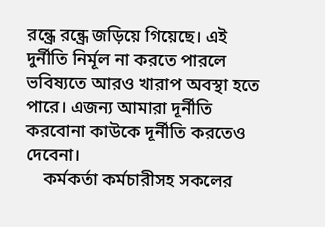রন্ধ্রে রন্ধ্রে জড়িয়ে গিয়েছে। এই দুর্নীতি নির্মূল না করতে পারলে ভবিষ্যতে আরও খারাপ অবস্থা হতে পারে। এজন্য আমারা দূর্নীতি করবোনা কাউকে দূর্নীতি করতেও দেবেনা।
    কর্মকর্তা কর্মচারীসহ সকলের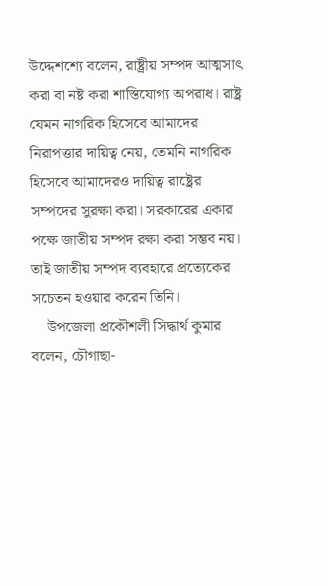উদ্দেশশ্যে বলেন, রাষ্ট্রীয় সম্পদ আত্মসাৎ করা বা নষ্ট করা শাস্তিযোগ্য অপরাধ। রাষ্ট্র যেমন নাগরিক হিসেবে আমাদের নিরাপত্তার দায়িত্ব নেয়, তেমনি নাগরিক হিসেবে আমাদেরও দায়িত্ব রাষ্ট্রের সম্পদের সুরক্ষা করা। সরকারের একার পক্ষে জাতীয় সম্পদ রক্ষা করা সম্ভব নয়। তাই জাতীয় সম্পদ ব্যবহারে প্রত্যেকের সচেতন হওয়ার করেন তিনি।
    উপজেলা প্রকৌশলী সিদ্ধার্থ কুমার বলেন, চৌগাছা-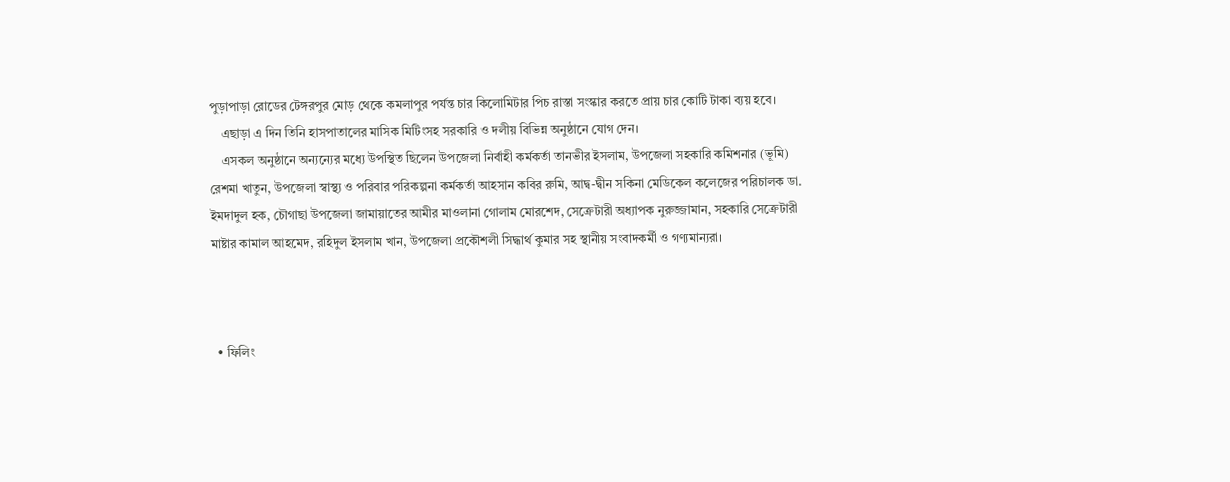পুড়াপাড়া রোডের টেঙ্গরপুর মোড় থেকে কমলাপুর পর্যন্ত চার কিলোমিটার পিচ রাস্তা সংস্কার করতে প্রায় চার কোটি টাকা ব্যয় হবে।
    এছাড়া এ দিন তিনি হাসপাতালের মাসিক মিটিংসহ সরকারি ও দলীয় বিভিন্ন অনুষ্ঠানে যোগ দেন।
    এসকল অনুষ্ঠানে অন্যন্যের মধ্যে উপস্থিত ছিলেন উপজেলা নির্বাহী কর্মকর্তা তানভীর ইসলাম, উপজেলা সহকারি কমিশনার (ভূমি) রেশমা খাতুন, উপজেলা স্বাস্থ্য ও পরিবার পরিকল্পনা কর্মকর্তা আহসান কবির রুমি, আদ্ব-দ্বীন সকিনা মেডিকেল কলেজের পরিচালক ডা. ইমদাদুল হক, চৌগাছা উপজেলা জামায়াতের আমীর মাওলানা গোলাম মোরশেদ, সেক্রেটারী অধ্যাপক নুরুজ্জামান, সহকারি সেক্রেটারী মাষ্টার কামাল আহমেদ, রহিদুল ইসলাম খান, উপজেলা প্রকৌশলী সিদ্ধার্থ কুমার সহ স্থানীয় সংবাদকর্মী ও গণ্যমান্যরা।



  • ফিলিং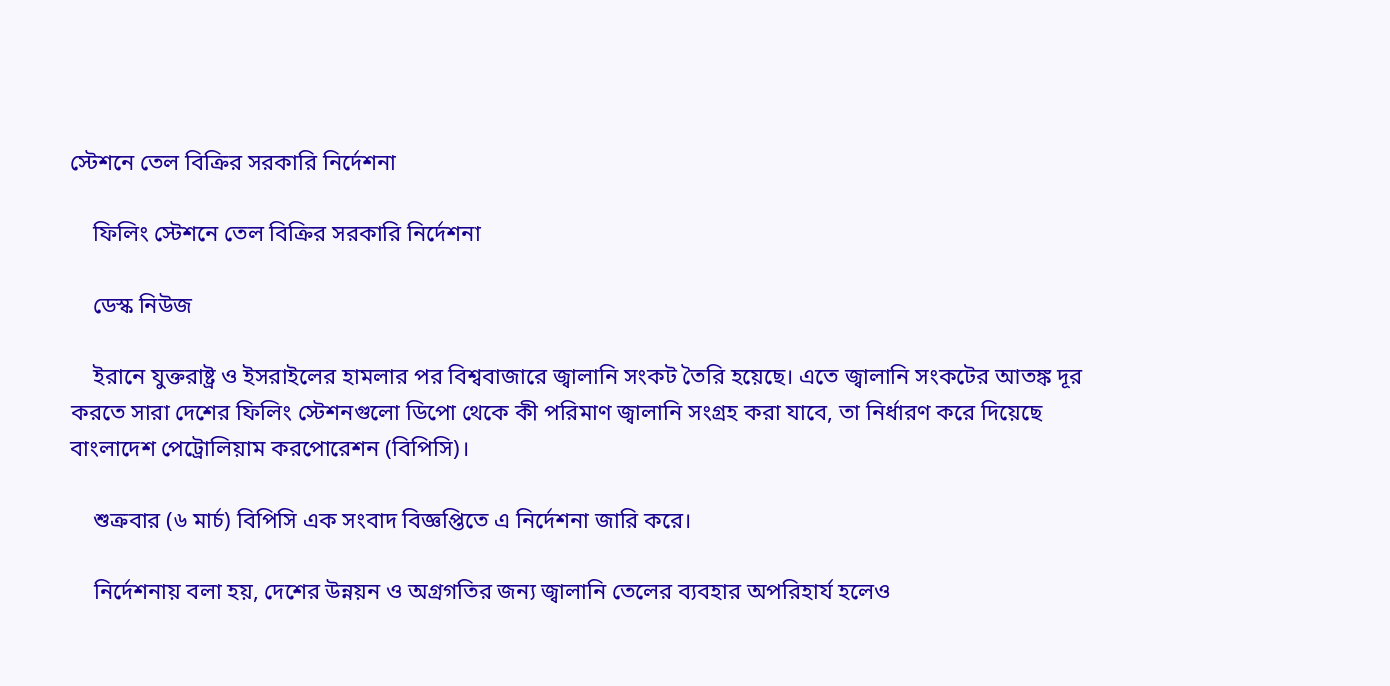স্টেশনে তেল বিক্রির সরকারি নির্দেশনা

    ফিলিং স্টেশনে তেল বিক্রির সরকারি নির্দেশনা

    ডেস্ক নিউজ

    ইরানে যুক্তরাষ্ট্র ও ইসরাইলের হামলার পর বিশ্ববাজারে জ্বালানি সংকট তৈরি হয়েছে। এতে জ্বালানি সংকটের আতঙ্ক দূর করতে সারা দেশের ফিলিং স্টেশনগুলো ডিপো থেকে কী পরিমাণ জ্বালানি সংগ্রহ করা যাবে, তা নির্ধারণ করে দিয়েছে বাংলাদেশ পেট্রোলিয়াম করপোরেশন (বিপিসি)।

    শুক্রবার (৬ মার্চ) বিপিসি এক সংবাদ বিজ্ঞপ্তিতে এ নির্দেশনা জারি করে।

    নির্দেশনায় বলা হয়, দেশের উন্নয়ন ও অগ্রগতির জন্য জ্বালানি তেলের ব্যবহার অপরিহার্য হলেও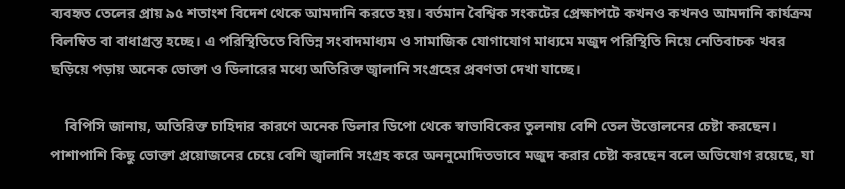ব্যবহৃত তেলের প্রায় ৯৫ শতাংশ বিদেশ থেকে আমদানি করতে হয়। বর্তমান বৈশ্বিক সংকটের প্রেক্ষাপটে কখনও কখনও আমদানি কার্যক্রম বিলম্বিত বা বাধাগ্রস্ত হচ্ছে। এ পরিস্থিতিতে বিভিন্ন সংবাদমাধ্যম ও সামাজিক যোগাযোগ মাধ্যমে মজুদ পরিস্থিতি নিয়ে নেতিবাচক খবর ছড়িয়ে পড়ায় অনেক ভোক্তা ও ডিলারের মধ্যে অতিরিক্ত জ্বালানি সংগ্রহের প্রবণতা দেখা যাচ্ছে।

    বিপিসি জানায়, অতিরিক্ত চাহিদার কারণে অনেক ডিলার ডিপো থেকে স্বাভাবিকের তুলনায় বেশি তেল উত্তোলনের চেষ্টা করছেন। পাশাপাশি কিছু ভোক্তা প্রয়োজনের চেয়ে বেশি জ্বালানি সংগ্রহ করে অননুমোদিতভাবে মজুদ করার চেষ্টা করছেন বলে অভিযোগ রয়েছে, যা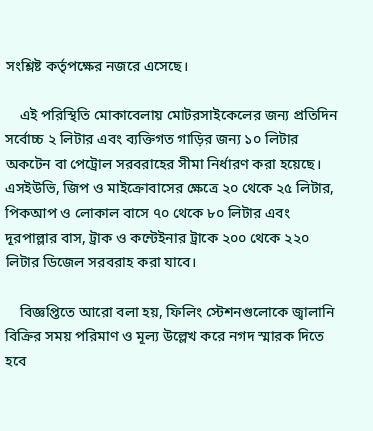সংশ্লিষ্ট কর্তৃপক্ষের নজরে এসেছে।

    এই পরিস্থিতি মোকাবেলায় মোটরসাইকেলের জন্য প্রতিদিন সর্বোচ্চ ২ লিটার এবং ব্যক্তিগত গাড়ির জন্য ১০ লিটার অকটেন বা পেট্রোল সরবরাহের সীমা নির্ধারণ করা হয়েছে। এসইউভি, জিপ ও মাইক্রোবাসের ক্ষেত্রে ২০ থেকে ২৫ লিটার, পিকআপ ও লোকাল বাসে ৭০ থেকে ৮০ লিটার এবং দূরপাল্লার বাস, ট্রাক ও কন্টেইনার ট্রাকে ২০০ থেকে ২২০ লিটার ডিজেল সরবরাহ করা যাবে।

    বিজ্ঞপ্তিতে আরো বলা হয়, ফিলিং স্টেশনগুলোকে জ্বালানি বিক্রির সময় পরিমাণ ও মূল্য উল্লেখ করে নগদ স্মারক দিতে হবে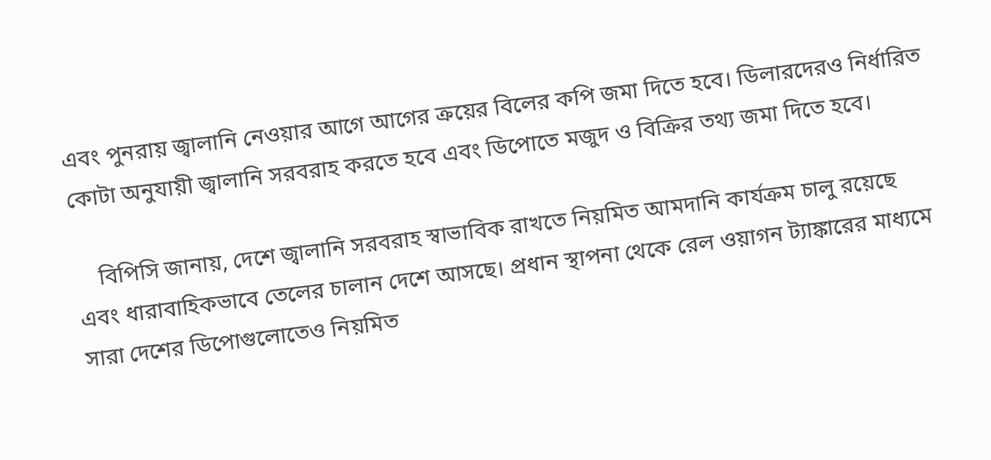এবং পুনরায় জ্বালানি নেওয়ার আগে আগের ক্রয়ের বিলের কপি জমা দিতে হবে। ডিলারদেরও নির্ধারিত কোটা অনুযায়ী জ্বালানি সরবরাহ করতে হবে এবং ডিপোতে মজুদ ও বিক্রির তথ্য জমা দিতে হবে।

    বিপিসি জানায়, দেশে জ্বালানি সরবরাহ স্বাভাবিক রাখতে নিয়মিত আমদানি কার্যক্রম চালু রয়েছে এবং ধারাবাহিকভাবে তেলের চালান দেশে আসছে। প্রধান স্থাপনা থেকে রেল ওয়াগন ট্যাঙ্কারের মাধ্যমে সারা দেশের ডিপোগুলোতেও নিয়মিত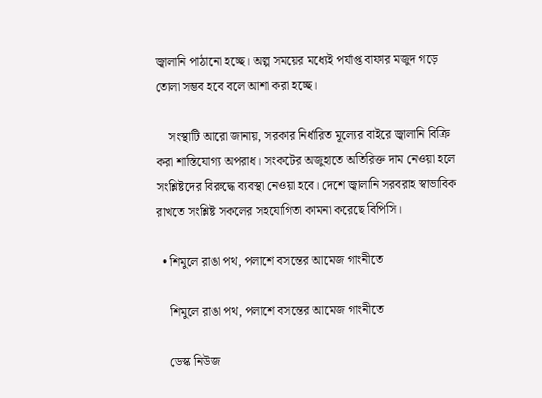জ্বালানি পাঠানো হচ্ছে। অল্প সময়ের মধ্যেই পর্যাপ্ত বাফার মজুদ গড়ে তোলা সম্ভব হবে বলে আশা করা হচ্ছে।

    সংস্থাটি আরো জানায়, সরকার নির্ধারিত মূল্যের বাইরে জ্বালানি বিক্রি করা শাস্তিযোগ্য অপরাধ। সংকটের অজুহাতে অতিরিক্ত দাম নেওয়া হলে সংশ্লিষ্টদের বিরুদ্ধে ব্যবস্থা নেওয়া হবে। দেশে জ্বালানি সরবরাহ স্বাভাবিক রাখতে সংশ্লিষ্ট সকলের সহযোগিতা কামনা করেছে বিপিসি।

  • শিমুলে রাঙা পথ, পলাশে বসন্তের আমেজ গাংনীতে

    শিমুলে রাঙা পথ, পলাশে বসন্তের আমেজ গাংনীতে

    ডেস্ক নিউজ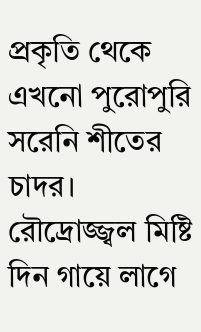প্রকৃতি থেকে এখনো পুরোপুরি সরেনি শীতের চাদর। রৌদ্রোজ্জ্বল মিষ্টি দিন গায়ে লাগে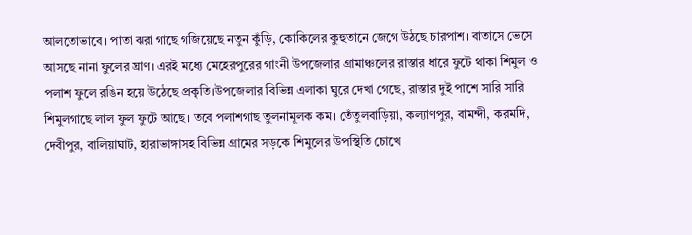আলতোভাবে। পাতা ঝরা গাছে গজিয়েছে নতুন কুঁড়ি, কোকিলের কুহুতানে জেগে উঠছে চারপাশ। বাতাসে ভেসে আসছে নানা ফুলের ঘ্রাণ। এরই মধ্যে মেহেরপুরের গাংনী উপজেলার গ্রামাঞ্চলের রাস্তার ধারে ফুটে থাকা শিমুল ও পলাশ ফুলে রঙিন হয়ে উঠেছে প্রকৃতি।উপজেলার বিভিন্ন এলাকা ঘুরে দেখা গেছে, রাস্তার দুই পাশে সারি সারি শিমুলগাছে লাল ফুল ফুটে আছে। তবে পলাশগাছ তুলনামূলক কম। তেঁতুলবাড়িয়া, কল্যাণপুর, বামন্দী, করমদি, দেবীপুর, বালিয়াঘাট, হারাভাঙ্গাসহ বিভিন্ন গ্রামের সড়কে শিমুলের উপস্থিতি চোখে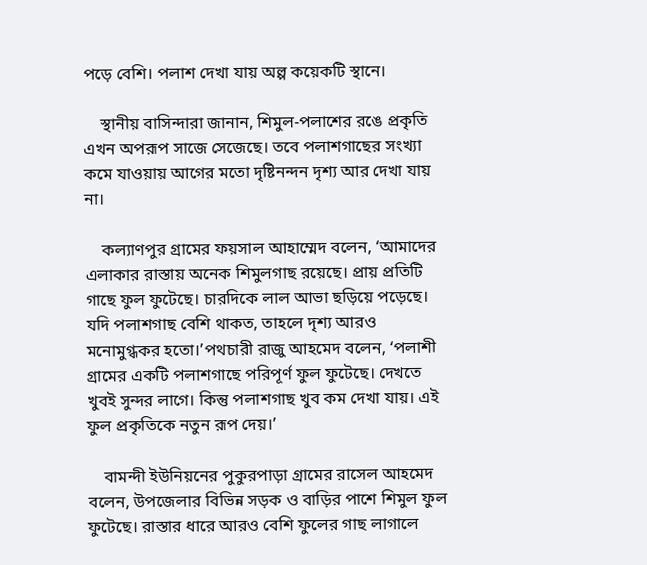পড়ে বেশি। পলাশ দেখা যায় অল্প কয়েকটি স্থানে।

    স্থানীয় বাসিন্দারা জানান, শিমুল-পলাশের রঙে প্রকৃতি এখন অপরূপ সাজে সেজেছে। তবে পলাশগাছের সংখ্যা কমে যাওয়ায় আগের মতো দৃষ্টিনন্দন দৃশ্য আর দেখা যায় না।

    কল্যাণপুর গ্রামের ফয়সাল আহাম্মেদ বলেন, ‘আমাদের এলাকার রাস্তায় অনেক শিমুলগাছ রয়েছে। প্রায় প্রতিটি গাছে ফুল ফুটেছে। চারদিকে লাল আভা ছড়িয়ে পড়েছে। যদি পলাশগাছ বেশি থাকত, তাহলে দৃশ্য আরও মনোমুগ্ধকর হতো।’পথচারী রাজু আহমেদ বলেন, ‘পলাশী গ্রামের একটি পলাশগাছে পরিপূর্ণ ফুল ফুটেছে। দেখতে খুবই সুন্দর লাগে। কিন্তু পলাশগাছ খুব কম দেখা যায়। এই ফুল প্রকৃতিকে নতুন রূপ দেয়।’

    বামন্দী ইউনিয়নের পুকুরপাড়া গ্রামের রাসেল আহমেদ বলেন, উপজেলার বিভিন্ন সড়ক ও বাড়ির পাশে শিমুল ফুল ফুটেছে। রাস্তার ধারে আরও বেশি ফুলের গাছ লাগালে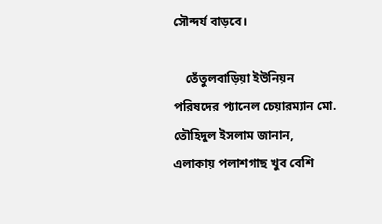সৌন্দর্য বাড়বে।

    তেঁতুলবাড়িয়া ইউনিয়ন পরিষদের প্যানেল চেয়ারম্যান মো. তৌহিদুল ইসলাম জানান, এলাকায় পলাশগাছ খুব বেশি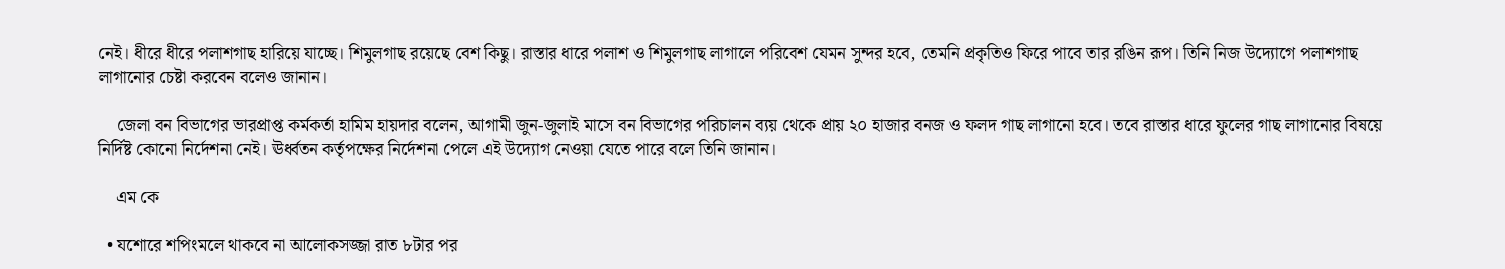নেই। ধীরে ধীরে পলাশগাছ হারিয়ে যাচ্ছে। শিমুলগাছ রয়েছে বেশ কিছু। রাস্তার ধারে পলাশ ও শিমুলগাছ লাগালে পরিবেশ যেমন সুন্দর হবে, তেমনি প্রকৃতিও ফিরে পাবে তার রঙিন রূপ। তিনি নিজ উদ্যোগে পলাশগাছ লাগানোর চেষ্টা করবেন বলেও জানান।

    জেলা বন বিভাগের ভারপ্রাপ্ত কর্মকর্তা হামিম হায়দার বলেন, আগামী জুন-জুলাই মাসে বন বিভাগের পরিচালন ব্যয় থেকে প্রায় ২০ হাজার বনজ ও ফলদ গাছ লাগানো হবে। তবে রাস্তার ধারে ফুলের গাছ লাগানোর বিষয়ে নির্দিষ্ট কোনো নির্দেশনা নেই। ঊর্ধ্বতন কর্তৃপক্ষের নির্দেশনা পেলে এই উদ্যোগ নেওয়া যেতে পারে বলে তিনি জানান।

    এম কে

  • যশোরে শপিংমলে থাকবে না আলোকসজ্জা রাত ৮টার পর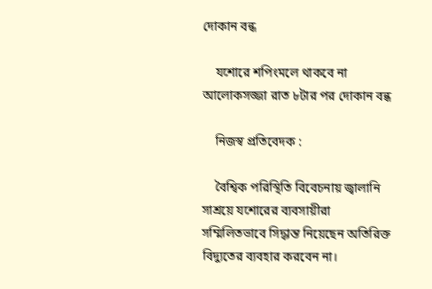দোকান বন্ধ

    যশোরে শপিংমলে থাকবে না আলোকসজ্জা রাত ৮টার পর দোকান বন্ধ

    নিজস্ব প্রতিবেদক :

    বৈশ্বিক পরিস্থিতি বিবেচনায় জ্বালানি সাশ্রয়ে যশোরের ব্যবসায়ীরা সম্মিলিতভাবে সিদ্ধান্ত নিয়েছেন অতিরিক্ত বিদ্যুতের ব্যবহার করবেন না।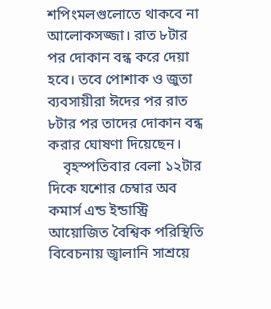শপিংমলগুলোতে থাকবে না আলোকসজ্জা। রাত ৮টার পর দোকান বন্ধ করে দেয়া হবে। তবে পোশাক ও জুতা ব্যবসায়ীরা ঈদের পর রাত ৮টার পর তাদের দোকান বন্ধ করার ঘোষণা দিয়েছেন।
    বৃহস্পতিবার বেলা ১২টার দিকে যশোর চেম্বার অব কমার্স এন্ড ইন্ডাস্ট্রি আয়োজিত বৈশ্বিক পরিস্থিতি বিবেচনায় জ্বালানি সাশ্রয়ে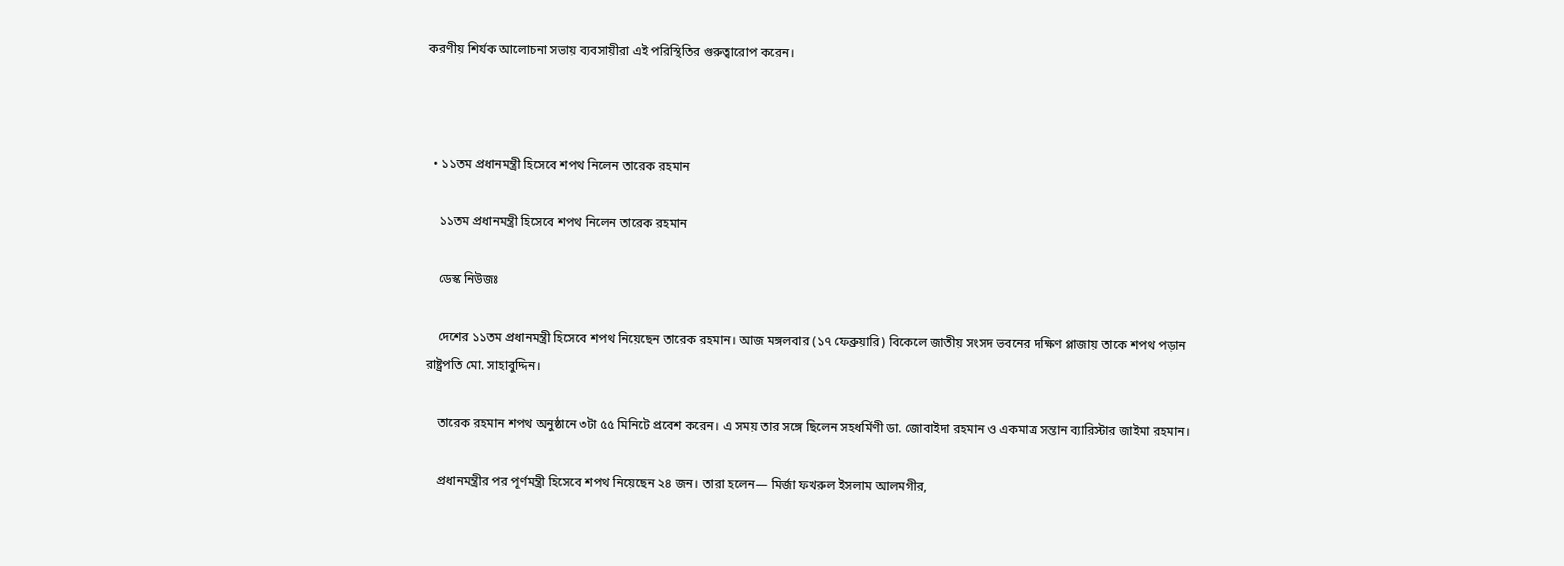করণীয় শির্যক আলোচনা সভায় ব্যবসায়ীরা এই পরিস্থিতির গুরুত্বারোপ করেন।



  • ১১তম প্রধানমন্ত্রী হিসেবে শপথ নিলেন তারেক রহমান

    ১১তম প্রধানমন্ত্রী হিসেবে শপথ নিলেন তারেক রহমান

    ডেস্ক নিউজঃ

    দেশের ১১তম প্রধানমন্ত্রী হিসেবে শপথ নিয়েছেন তারেক রহমান। আজ মঙ্গলবার (১৭ ফেব্রুয়ারি) বিকেলে জাতীয় সংসদ ভবনের দক্ষিণ প্লাজায় তাকে শপথ পড়ান রাষ্ট্রপতি মো. সাহাবুদ্দিন।

    তারেক রহমান শপথ অনুষ্ঠানে ৩টা ৫৫ মিনিটে প্রবেশ করেন। এ সময় তার সঙ্গে ছিলেন সহধর্মিণী ডা. জোবাইদা রহমান ও একমাত্র সন্তান ব্যারিস্টার জাইমা রহমান।

    প্রধানমন্ত্রীর পর পূর্ণমন্ত্রী হিসেবে শপথ নিয়েছেন ২৪ জন। তারা হলেন— মির্জা ফখরুল ইসলাম আলমগীর,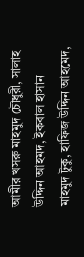আমীর খসরু মাহমুদ চৌধুরী, সালাহ উদ্দিন আহমদ, ইকবাল হাসান মাহমুদ টুকু, হাফিজ উদ্দিন আহমেদ,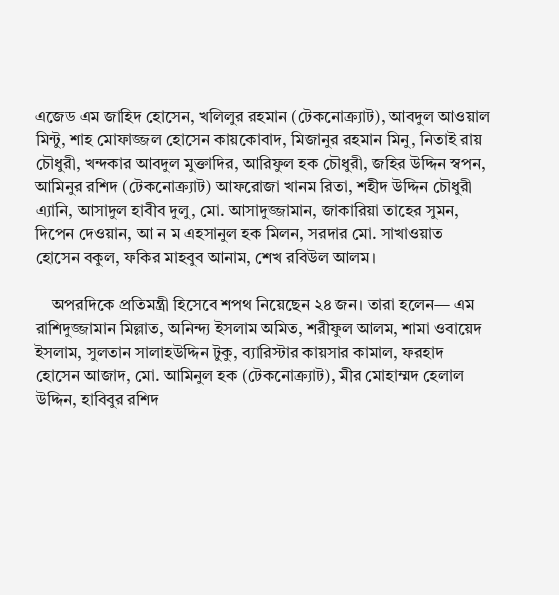এজেড এম জাহিদ হোসেন, খলিলুর রহমান (টেকনোক্র্যাট), আবদুল আওয়াল মিন্টু, শাহ মোফাজ্জল হোসেন কায়কোবাদ, মিজানুর রহমান মিনু, নিতাই রায় চৌধুরী, খন্দকার আবদুল মুক্তাদির, আরিফুল হক চৌধুরী, জহির উদ্দিন স্বপন, আমিনুর রশিদ (টেকনোক্র্যাট) আফরোজা খানম রিতা, শহীদ উদ্দিন চৌধুরী এ্যানি, আসাদুল হাবীব দুলু, মো. আসাদুজ্জামান, জাকারিয়া তাহের সুমন, দিপেন দেওয়ান, আ ন ম এহসানুল হক মিলন, সরদার মো. সাখাওয়াত হোসেন বকুল, ফকির মাহবুব আনাম, শেখ রবিউল আলম।

    অপরদিকে প্রতিমন্ত্রী হিসেবে শপথ নিয়েছেন ২৪ জন। তারা হলেন— এম রাশিদুজ্জামান মিল্লাত, অনিন্দ্য ইসলাম অমিত, শরীফুল আলম, শামা ওবায়েদ ইসলাম, সুলতান সালাহউদ্দিন টুকু, ব্যারিস্টার কায়সার কামাল, ফরহাদ হোসেন আজাদ, মো. আমিনুল হক (টেকনোক্র্যাট), মীর মোহাম্মদ হেলাল উদ্দিন, হাবিবুর রশিদ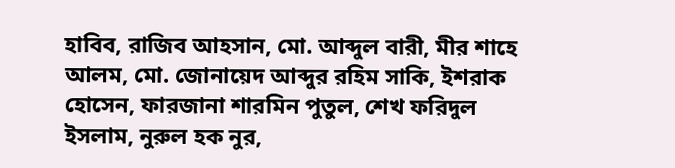হাবিব, রাজিব আহসান, মো. আব্দুল বারী, মীর শাহে আলম, মো. জোনায়েদ আব্দুর রহিম সাকি, ইশরাক হোসেন, ফারজানা শারমিন পুতুল, শেখ ফরিদুল ইসলাম, নুরুল হক নুর,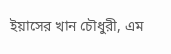ইয়াসের খান চৌধুরী, এম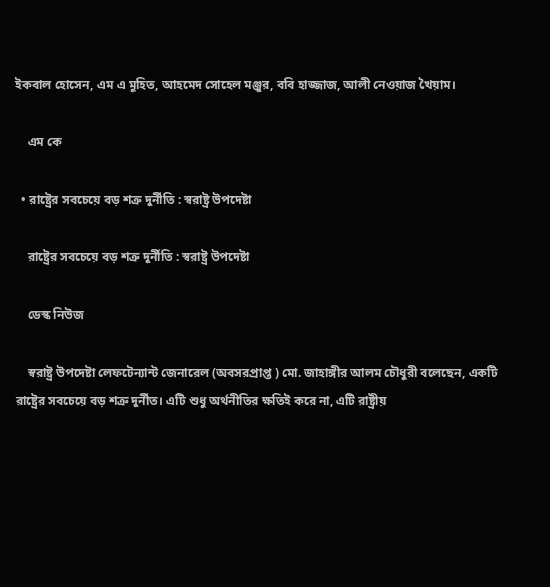ইকবাল হোসেন, এম এ মুহিত, আহমেদ সোহেল মঞ্জুর, ববি হাজ্জাজ, আলী নেওয়াজ খৈয়াম।

    এম কে

  • রাষ্ট্রের সবচেয়ে বড় শত্রু দুর্নীতি : স্বরাষ্ট্র উপদেষ্টা

    রাষ্ট্রের সবচেয়ে বড় শত্রু দুর্নীতি : স্বরাষ্ট্র উপদেষ্টা

    ডেস্ক নিউজ

    স্বরাষ্ট্র উপদেষ্টা লেফটেন্যান্ট জেনারেল (অবসরপ্রাপ্ত ) মো. জাহাঙ্গীর আলম চৌধুরী বলেছেন, একটি রাষ্ট্রের সবচেয়ে বড় শত্রু দুর্নীত। এটি শুধু অর্থনীতির ক্ষতিই করে না, এটি রাষ্ট্রীয়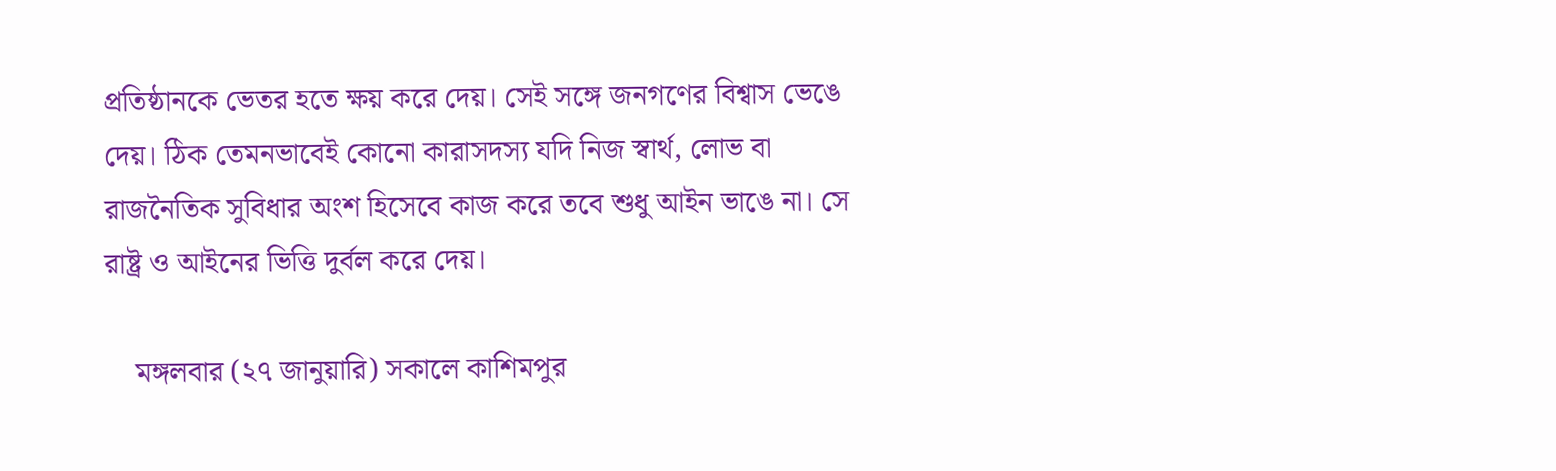প্রতিষ্ঠানকে ভেতর হতে ক্ষয় করে দেয়। সেই সঙ্গে জনগণের বিশ্বাস ভেঙে দেয়। ঠিক তেমনভাবেই কোনো কারাসদস্য যদি নিজ স্বার্থ, লোভ বা রাজনৈতিক সুবিধার অংশ হিসেবে কাজ করে তবে শুধু আইন ভাঙে না। সে রাষ্ট্র ও আইনের ভিত্তি দুর্বল করে দেয়।

    মঙ্গলবার (২৭ জানুয়ারি) সকালে কাশিমপুর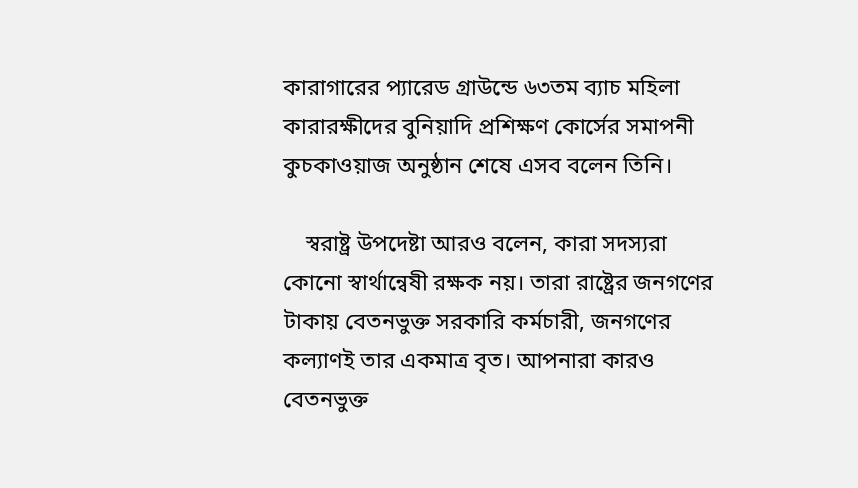কারাগারের প্যারেড গ্রাউন্ডে ৬৩তম ব্যাচ মহিলা কারারক্ষীদের বুনিয়াদি প্রশিক্ষণ কোর্সের সমাপনী কুচকাওয়াজ অনুষ্ঠান শেষে এসব বলেন তিনি।

    স্বরাষ্ট্র উপদেষ্টা আরও বলেন, কারা সদস্যরা কোনো স্বার্থান্বেষী রক্ষক নয়। তারা রাষ্ট্রের জনগণের টাকায় বেতনভুক্ত সরকারি কর্মচারী, জনগণের কল্যাণই তার একমাত্র বৃত। আপনারা কারও বেতনভুক্ত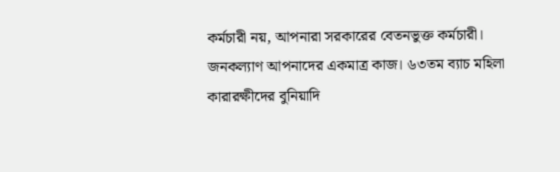কর্মচারী নয়, আপনারা সরকারের বেতনভুক্ত কর্মচারী। জনকল্যাণ আপনাদের একমাত্র কাজ। ৬৩তম ব্যাচ মহিলা কারারক্ষীদের বুনিয়াদি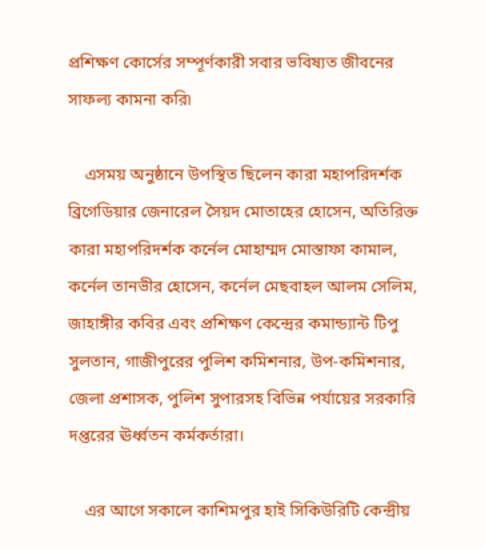প্রশিক্ষণ কোর্সের সম্পূর্ণকারী সবার ভবিষ্যত জীবনের সাফল্য কামনা করি৷

    এসময় অনুষ্ঠানে উপস্থিত ছিলেন কারা মহাপরিদর্শক ব্রিগেডিয়ার জেনারেল সৈয়দ মোতাহের হোসেন, অতিরিক্ত কারা মহাপরিদর্শক কর্নেল মোহাম্মদ মোস্তাফা কামাল, কর্নেল তানভীর হোসেন, কর্নেল মেছবাহল আলম সেলিম, জাহাঙ্গীর কবির এবং প্রশিক্ষণ কেন্দ্রের কমান্ড্যান্ট টিপু সুলতান, গাজীপুরের পুলিশ কমিশনার, উপ-কমিশনার, জেলা প্রশাসক, পুলিশ সুপারসহ বিভিন্ন পর্যায়ের সরকারি দপ্তরের ঊর্ধ্বতন কর্মকর্তারা।

    এর আগে সকালে কাশিমপুর হাই সিকিউরিটি কেন্দ্রীয়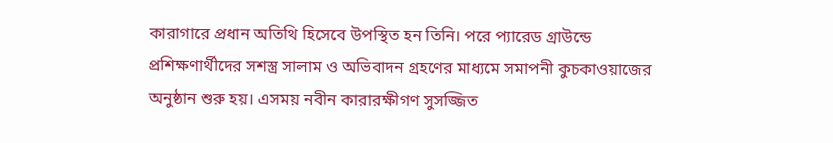কারাগারে প্রধান অতিথি হিসেবে উপস্থিত হন তিনি। পরে প্যারেড গ্রাউন্ডে প্রশিক্ষণার্থীদের সশস্ত্র সালাম ও অভিবাদন গ্রহণের মাধ্যমে সমাপনী কুচকাওয়াজের অনুষ্ঠান শুরু হয়। এসময় নবীন কারারক্ষীগণ সুসজ্জিত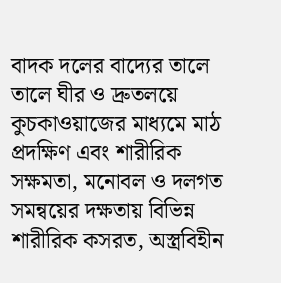বাদক দলের বাদ্যের তালে তালে ঘীর ও দ্রুতলয়ে কুচকাওয়াজের মাধ্যমে মাঠ প্রদক্ষিণ এবং শারীরিক সক্ষমতা, মনোবল ও দলগত সমন্বয়ের দক্ষতায় বিভিন্ন শারীরিক কসরত, অস্ত্রবিহীন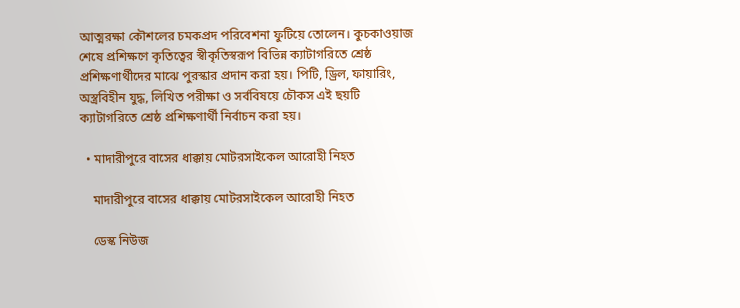আত্মরক্ষা কৌশলের চমকপ্রদ পরিবেশনা ফুটিয়ে তোলেন। কুচকাওয়াজ শেষে প্রশিক্ষণে কৃতিত্বের স্বীকৃতিস্বরূপ বিভিন্ন ক্যাটাগরিতে শ্রেষ্ঠ প্রশিক্ষণার্থীদের মাঝে পুরস্কার প্রদান করা হয়। পিটি, ড্রিল, ফায়ারিং, অস্ত্রবিহীন যুদ্ধ, লিখিত পরীক্ষা ও সর্ববিষয়ে চৌকস এই ছয়টি ক্যাটাগরিতে শ্রেষ্ঠ প্রশিক্ষণার্থী নির্বাচন করা হয়।

  • মাদারীপুরে বাসের ধাক্কায় মোটরসাইকেল আরোহী নিহত

    মাদারীপুরে বাসের ধাক্কায় মোটরসাইকেল আরোহী নিহত

    ডেস্ক নিউজ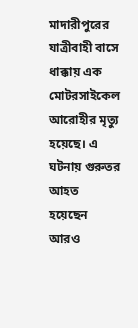মাদারীপুরের যাত্রীবাহী বাসে ধাক্কায় এক মোটরসাইকেল আরোহীর মৃত্যু হয়েছে। এ ঘটনায় গুরুতর আহত হয়েছেন আরও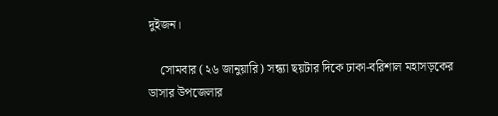দুইজন।

    সোমবার (২৬ জানুয়ারি) সন্ধ্যা ছয়টার দিকে ঢাকা-বরিশাল মহাসড়কের ডাসার উপজেলার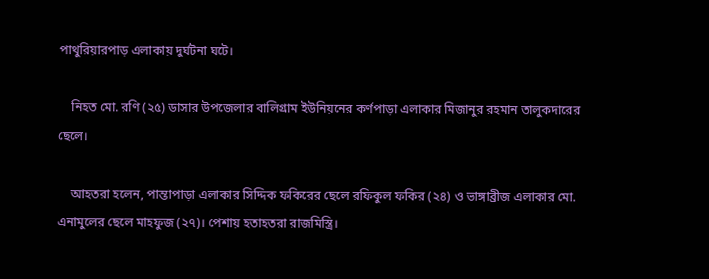পাথুরিয়ারপাড় এলাকায় দুর্ঘটনা ঘটে।

    নিহত মো. রণি (২৫) ডাসার উপজেলার বালিগ্রাম ইউনিয়নের কর্ণপাড়া এলাকার মিজানুর রহমান তালুকদারের ছেলে।

    আহতরা হলেন, পান্তাপাড়া এলাকার সিদ্দিক ফকিরের ছেলে রফিকুল ফকির (২৪) ও ভাঙ্গাব্রীজ এলাকার মো. এনামুলের ছেলে মাহফুজ (২৭)। পেশায় হতাহতরা রাজমিস্ত্রি।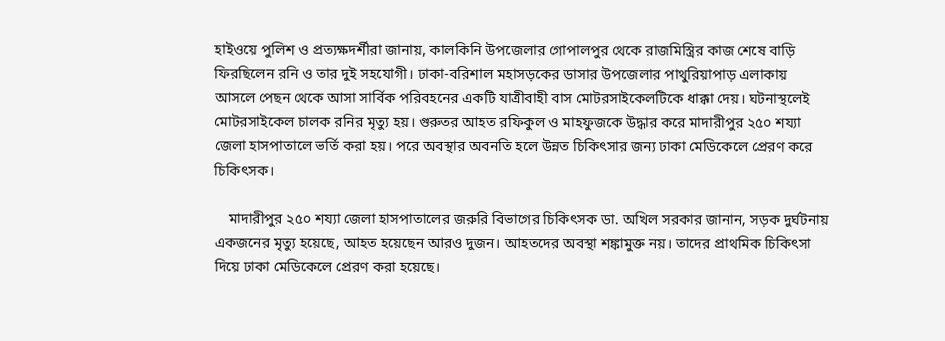হাইওয়ে পুলিশ ও প্রত্যক্ষদর্শীরা জানায়, কালকিনি উপজেলার গোপালপুর থেকে রাজমিস্ত্রির কাজ শেষে বাড়ি ফিরছিলেন রনি ও তার দুই সহযোগী। ঢাকা-বরিশাল মহাসড়কের ডাসার উপজেলার পাথুরিয়াপাড় এলাকায় আসলে পেছন থেকে আসা সার্বিক পরিবহনের একটি যাত্রীবাহী বাস মোটরসাইকেলটিকে ধাক্কা দেয়। ঘটনাস্থলেই মোটরসাইকেল চালক রনির মৃত্যু হয়। গুরুতর আহত রফিকুল ও মাহফুজকে উদ্ধার করে মাদারীপুর ২৫০ শয্যা জেলা হাসপাতালে ভর্তি করা হয়। পরে অবস্থার অবনতি হলে উন্নত চিকিৎসার জন্য ঢাকা মেডিকেলে প্রেরণ করে চিকিৎসক।

    মাদারীপুর ২৫০ শয্যা জেলা হাসপাতালের জরুরি বিভাগের চিকিৎসক ডা. অখিল সরকার জানান, সড়ক দুর্ঘটনায় একজনের মৃত্যু হয়েছে, আহত হয়েছেন আরও দুজন। আহতদের অবস্থা শঙ্কামুক্ত নয়। তাদের প্রাথমিক চিকিৎসা দিয়ে ঢাকা মেডিকেলে প্রেরণ করা হয়েছে।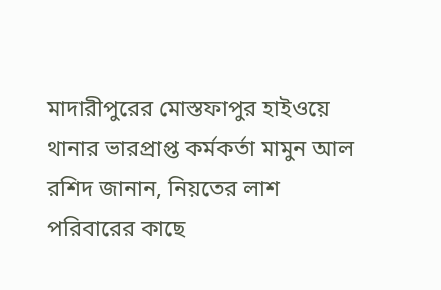মাদারীপুরের মোস্তফাপুর হাইওয়ে থানার ভারপ্রাপ্ত কর্মকর্তা মামুন আল রশিদ জানান, নিয়তের লাশ পরিবারের কাছে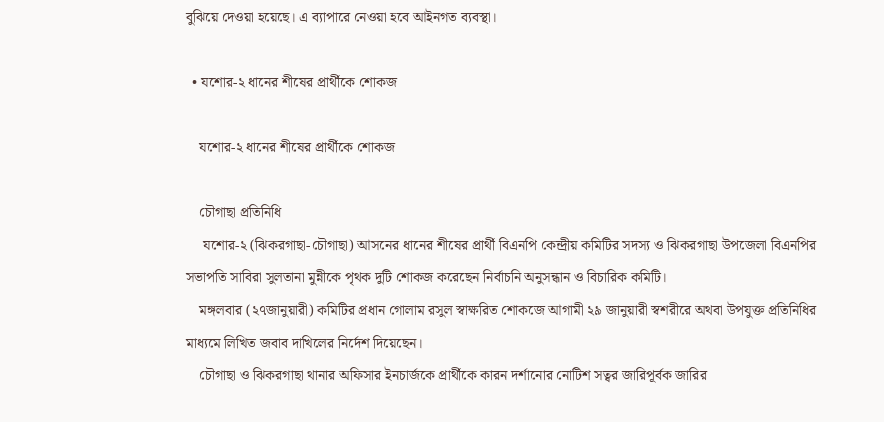বুঝিয়ে দেওয়া হয়েছে। এ ব্যাপারে নেওয়া হবে আইনগত ব্যবস্থা।

  • যশোর-২ ধানের শীষের প্রার্থীকে শোকজ

    যশোর-২ ধানের শীষের প্রার্থীকে শোকজ

    চৌগাছা প্রতিনিধি
     যশোর-২ (ঝিকরগাছা-চৌগাছা) আসনের ধানের শীষের প্রার্থী বিএনপি কেন্দ্রীয় কমিটির সদস্য ও ঝিকরগাছা উপজেলা বিএনপির  সভাপতি সাবিরা সুলতানা মুন্নীকে পৃথক দুটি শোকজ করেছেন নির্বাচনি অনুসন্ধান ও বিচারিক কমিটি।
    মঙ্গলবার (২৭জানুয়ারী) কমিটির প্রধান গোলাম রসুল স্বাক্ষরিত শোকজে আগামী ২৯ জানুয়ারী স্বশরীরে অথবা উপযুক্ত প্রতিনিধির মাধ্যমে লিখিত জবাব দাখিলের নির্দেশ দিয়েছেন।
    চৌগাছা ও ঝিকরগাছা থানার অফিসার ইনচার্জকে প্রার্থীকে কারন দর্শানোর নোটিশ সত্বর জারিপূর্বক জারির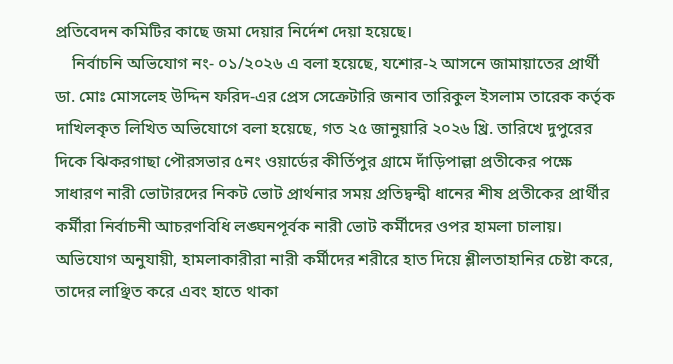প্রতিবেদন কমিটির কাছে জমা দেয়ার নির্দেশ দেয়া হয়েছে।
    নির্বাচনি অভিযোগ নং- ০১/২০২৬ এ বলা হয়েছে, যশোর-২ আসনে জামায়াতের প্রার্থী ডা. মোঃ মোসলেহ উদ্দিন ফরিদ-এর প্রেস সেক্রেটারি জনাব তারিকুল ইসলাম তারেক কর্তৃক দাখিলকৃত লিখিত অভিযোগে বলা হয়েছে, গত ২৫ জানুয়ারি ২০২৬ খ্রি. তারিখে দুপুরের দিকে ঝিকরগাছা পৌরসভার ৫নং ওয়ার্ডের কীর্তিপুর গ্রামে দাঁড়িপাল্লা প্রতীকের পক্ষে সাধারণ নারী ভোটারদের নিকট ভোট প্রার্থনার সময় প্রতিদ্বন্দ্বী ধানের শীষ প্রতীকের প্রার্থীর কর্মীরা নির্বাচনী আচরণবিধি লঙ্ঘনপূর্বক নারী ভোট কর্মীদের ওপর হামলা চালায়। অভিযোগ অনুযায়ী, হামলাকারীরা নারী কর্মীদের শরীরে হাত দিয়ে শ্লীলতাহানির চেষ্টা করে, তাদের লাঞ্ছিত করে এবং হাতে থাকা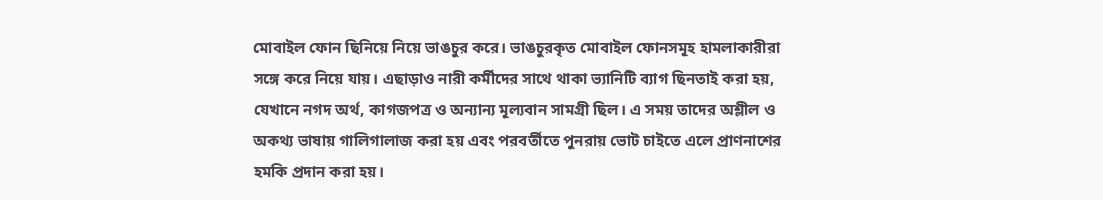মোবাইল ফোন ছিনিয়ে নিয়ে ভাঙচুর করে। ভাঙচুরকৃত মোবাইল ফোনসমূহ হামলাকারীরা সঙ্গে করে নিয়ে যায়। এছাড়াও নারী কর্মীদের সাথে থাকা ভ্যানিটি ব্যাগ ছিনতাই করা হয়, যেখানে নগদ অর্থ, কাগজপত্র ও অন্যান্য মূল্যবান সামগ্রী ছিল। এ সময় তাদের অশ্লীল ও অকথ্য ভাষায় গালিগালাজ করা হয় এবং পরবর্তীতে পুনরায় ভোট চাইতে এলে প্রাণনাশের হমকি প্রদান করা হয়।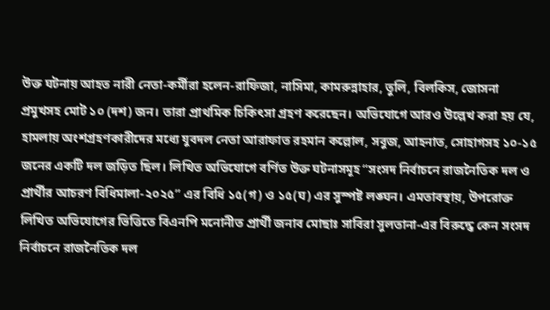উক্ত ঘটনায় আহত নারী নেতা-কর্মীরা হলেন-রাফিজা, নাসিমা, কামরুন্নাহার, তুলি, বিলকিস, জোসনা প্রমুখসহ মোট ১০ (দশ) জন। তারা প্রাথমিক চিকিৎসা গ্রহণ করেছেন। অভিযোগে আরও উল্লেখ করা হয় যে, হামলায় অংশগ্রহণকারীদের মধ্যে যুবদল নেতা আরাফাত রহমান কল্লোল, সবুজ, আহনাত, সোহাগসহ ১০-১৫ জনের একটি দল জড়িত ছিল। লিখিত অভিযোগে বর্ণিত উক্ত ঘটনাসমূহ “সংসদ নির্বাচনে রাজনৈতিক দল ও প্রার্থীর আচরণ বিধিমালা-২০২৫” এর বিধি ১৫(গ) ও ১৫(ঘ) এর সুস্পষ্ট লঙ্ঘন। এমতাবস্থায়, উপরোক্ত লিখিত অভিযোগের ভিত্তিতে বিএনপি মনোনীত প্রার্থী জনাব মোছাঃ সাবিরা সুলতানা-এর বিরুদ্ধে কেন সংসদ নির্বাচনে রাজনৈতিক দল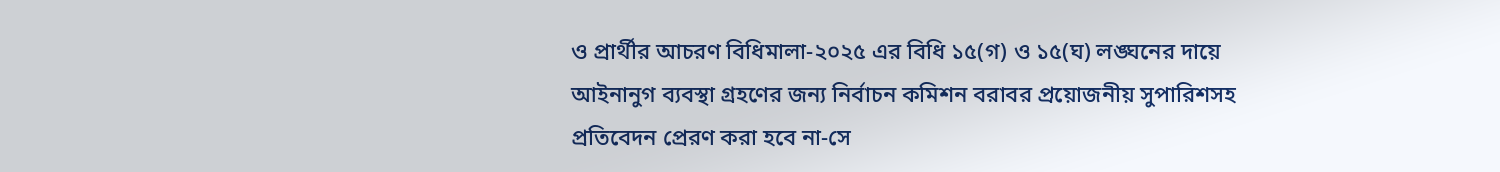ও প্রার্থীর আচরণ বিধিমালা-২০২৫ এর বিধি ১৫(গ) ও ১৫(ঘ) লঙ্ঘনের দায়ে আইনানুগ ব্যবস্থা গ্রহণের জন্য নির্বাচন কমিশন বরাবর প্রয়োজনীয় সুপারিশসহ প্রতিবেদন প্রেরণ করা হবে না-সে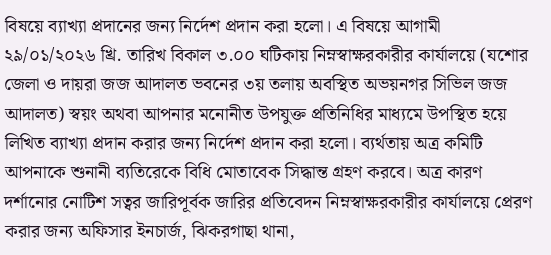বিষয়ে ব্যাখ্যা প্রদানের জন্য নির্দেশ প্রদান করা হলো। এ বিষয়ে আগামী ২৯/০১/২০২৬ খ্রি. তারিখ বিকাল ৩.০০ ঘটিকায় নিম্নস্বাক্ষরকারীর কার্যালয়ে (যশোর জেলা ও দায়রা জজ আদালত ভবনের ৩য় তলায় অবস্থিত অভয়নগর সিভিল জজ আদালত) স্বয়ং অথবা আপনার মনোনীত উপযুক্ত প্রতিনিধির মাধ্যমে উপস্থিত হয়ে লিখিত ব্যাখ্যা প্রদান করার জন্য নির্দেশ প্রদান করা হলো। ব্যর্থতায় অত্র কমিটি আপনাকে শুনানী ব্যতিরেকে বিধি মোতাবেক সিদ্ধান্ত গ্রহণ করবে। অত্র কারণ দর্শানোর নোটিশ সত্বর জারিপূর্বক জারির প্রতিবেদন নিম্নস্বাক্ষরকারীর কার্যালয়ে প্রেরণ করার জন্য অফিসার ইনচার্জ, ঝিকরগাছা থানা,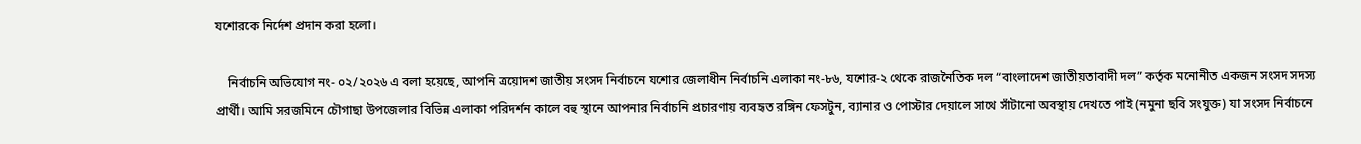যশোরকে নির্দেশ প্রদান করা হলো।

    নির্বাচনি অভিযোগ নং- ০২/২০২৬ এ বলা হয়েছে, আপনি ত্রয়োদশ জাতীয় সংসদ নির্বাচনে যশোর জেলাধীন নির্বাচনি এলাকা নং-৮৬, যশোর-২ থেকে রাজনৈতিক দল “বাংলাদেশ জাতীয়তাবাদী দল” কর্তৃক মনোনীত একজন সংসদ সদস্য প্রার্থী। আমি সরজমিনে চৌগাছা উপজেলার বিভিন্ন এলাকা পরিদর্শন কালে বহু স্থানে আপনার নির্বাচনি প্রচারণায় ব্যবহৃত রঙ্গিন ফেসটুন, ব্যানার ও পোস্টার দেয়ালে সাথে সাঁটানো অবস্থায় দেখতে পাই (নমুনা ছবি সংযুক্ত) যা সংসদ নির্বাচনে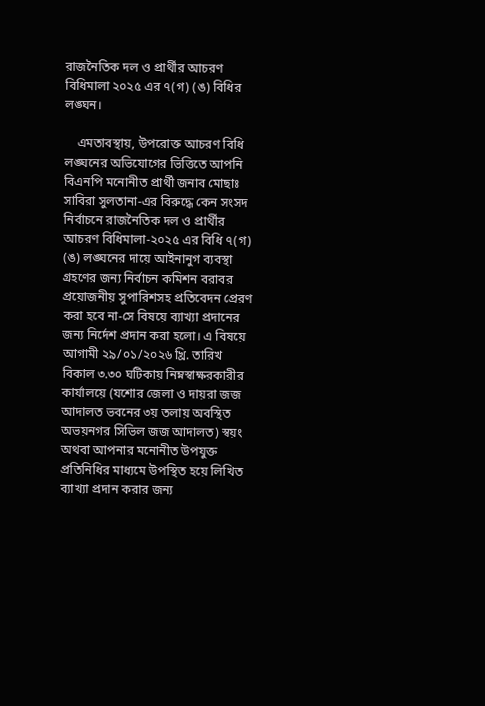রাজনৈতিক দল ও প্রার্থীর আচরণ বিধিমালা ২০২৫ এর ৭(গ) (ঙ) বিধির লঙ্ঘন।

    এমতাবস্থায়, উপরোক্ত আচরণ বিধি লঙ্ঘনের অভিযোগের ভিত্তিতে আপনি বিএনপি মনোনীত প্রার্থী জনাব মোছাঃ সাবিরা সুলতানা-এর বিরুদ্ধে কেন সংসদ নির্বাচনে রাজনৈতিক দল ও প্রার্থীর আচরণ বিধিমালা-২০২৫ এর বিধি ৭(গ) (ঙ) লঙ্ঘনের দায়ে আইনানুগ ব্যবস্থা গ্রহণের জন্য নির্বাচন কমিশন বরাবর প্রয়োজনীয় সুপারিশসহ প্রতিবেদন প্রেরণ করা হবে না-সে বিষয়ে ব্যাখ্যা প্রদানের জন্য নির্দেশ প্রদান করা হলো। এ বিষয়ে আগামী ২৯/০১/২০২৬ খ্রি. তারিখ বিকাল ৩.৩০ ঘটিকায় নিম্নস্বাক্ষরকারীর কার্যালয়ে (যশোর জেলা ও দায়রা জজ আদালত ভবনের ৩য় তলায় অবস্থিত অভয়নগর সিভিল জজ আদালত) স্বয়ং অথবা আপনার মনোনীত উপযুক্ত প্রতিনিধির মাধ্যমে উপস্থিত হয়ে লিখিত ব্যাখ্যা প্রদান করার জন্য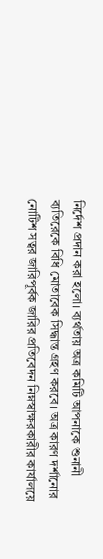নির্দেশ প্রদান করা হলো। ব্যর্থতায় অত্র কমিটি আপনাকে শুনানী ব্যতিরেকে বিধি মোতাবেক সিদ্ধান্ত গ্রহণ করবে। অত্র কারণ দর্শানোর নোটিশ সত্বর জারিপূর্বক জারির প্রতিবেদন নিম্নস্বাক্ষরকারীর কার্যালয়ে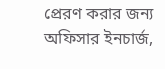প্রেরণ করার জন্য অফিসার ইনচার্জ,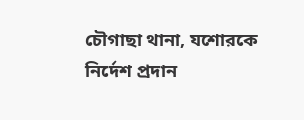চৌগাছা থানা, যশোরকে নির্দেশ প্রদান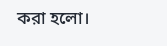করা হলো।